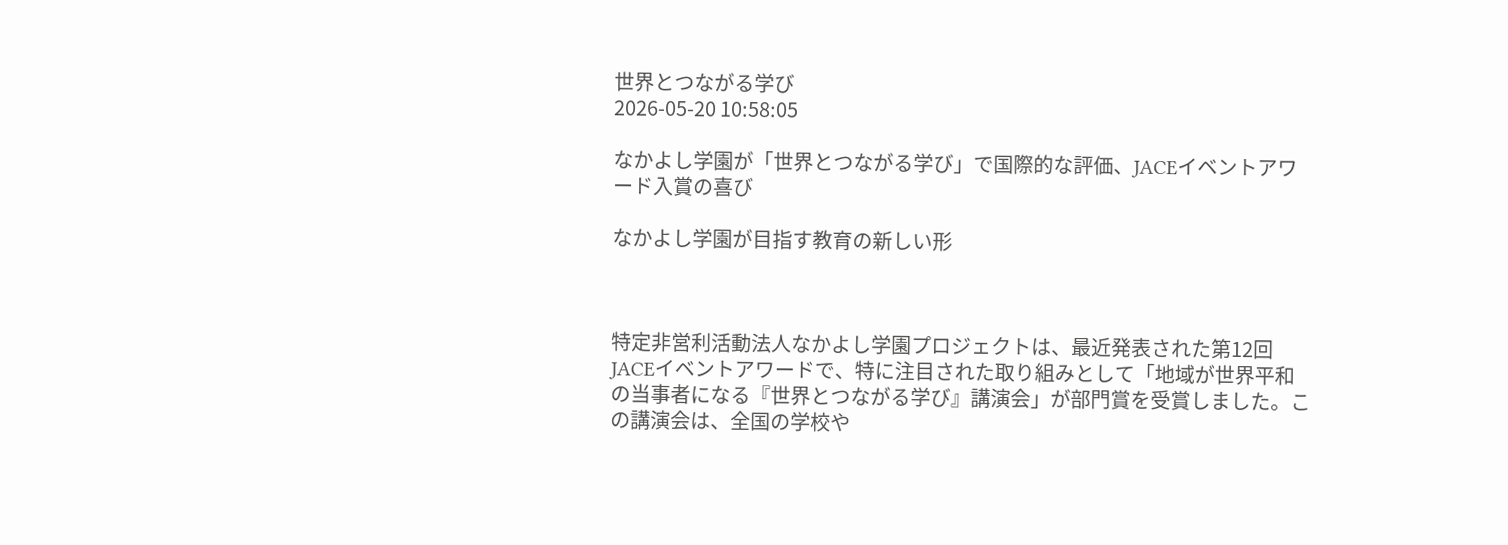世界とつながる学び
2026-05-20 10:58:05

なかよし学園が「世界とつながる学び」で国際的な評価、JACEイベントアワード入賞の喜び

なかよし学園が目指す教育の新しい形



特定非営利活動法人なかよし学園プロジェクトは、最近発表された第12回JACEイベントアワードで、特に注目された取り組みとして「地域が世界平和の当事者になる『世界とつながる学び』講演会」が部門賞を受賞しました。この講演会は、全国の学校や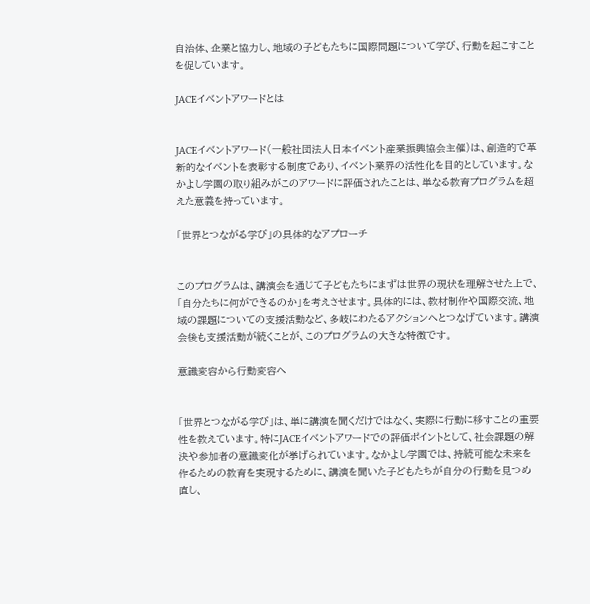自治体、企業と協力し、地域の子どもたちに国際問題について学び、行動を起こすことを促しています。

JACEイベントアワードとは


JACEイベントアワード(一般社団法人日本イベント産業振興協会主催)は、創造的で革新的なイベントを表彰する制度であり、イベント業界の活性化を目的としています。なかよし学園の取り組みがこのアワードに評価されたことは、単なる教育プログラムを超えた意義を持っています。

「世界とつながる学び」の具体的なアプローチ


このプログラムは、講演会を通じて子どもたちにまずは世界の現状を理解させた上で、「自分たちに何ができるのか」を考えさせます。具体的には、教材制作や国際交流、地域の課題についての支援活動など、多岐にわたるアクションへとつなげています。講演会後も支援活動が続くことが、このプログラムの大きな特徴です。

意識変容から行動変容へ


「世界とつながる学び」は、単に講演を聞くだけではなく、実際に行動に移すことの重要性を教えています。特にJACEイベントアワードでの評価ポイントとして、社会課題の解決や参加者の意識変化が挙げられています。なかよし学園では、持続可能な未来を作るための教育を実現するために、講演を聞いた子どもたちが自分の行動を見つめ直し、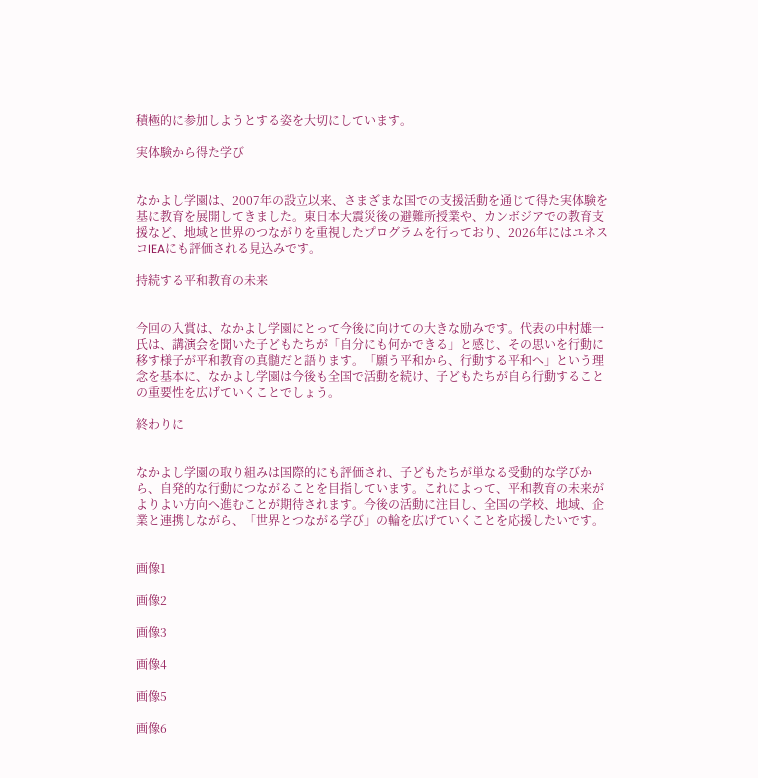積極的に参加しようとする姿を大切にしています。

実体験から得た学び


なかよし学園は、2007年の設立以来、さまざまな国での支援活動を通じて得た実体験を基に教育を展開してきました。東日本大震災後の避難所授業や、カンボジアでの教育支援など、地域と世界のつながりを重視したプログラムを行っており、2026年にはユネスコIEAにも評価される見込みです。

持続する平和教育の未来


今回の入賞は、なかよし学園にとって今後に向けての大きな励みです。代表の中村雄一氏は、講演会を聞いた子どもたちが「自分にも何かできる」と感じ、その思いを行動に移す様子が平和教育の真髄だと語ります。「願う平和から、行動する平和へ」という理念を基本に、なかよし学園は今後も全国で活動を続け、子どもたちが自ら行動することの重要性を広げていくことでしょう。

終わりに


なかよし学園の取り組みは国際的にも評価され、子どもたちが単なる受動的な学びから、自発的な行動につながることを目指しています。これによって、平和教育の未来がよりよい方向へ進むことが期待されます。今後の活動に注目し、全国の学校、地域、企業と連携しながら、「世界とつながる学び」の輪を広げていくことを応援したいです。


画像1

画像2

画像3

画像4

画像5

画像6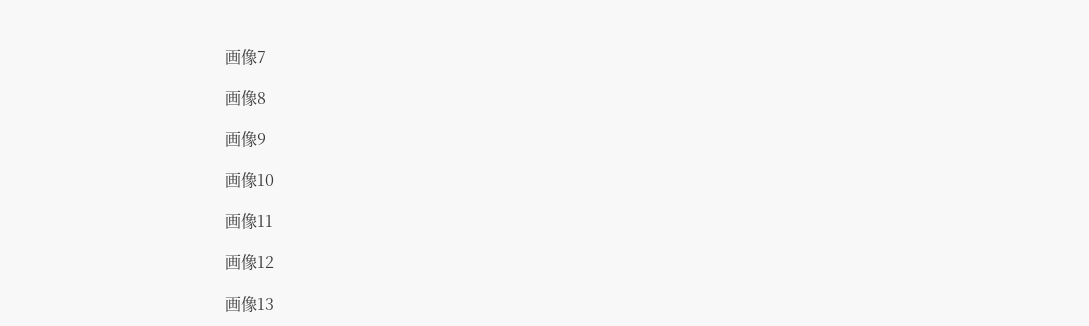画像7

画像8

画像9

画像10

画像11

画像12

画像13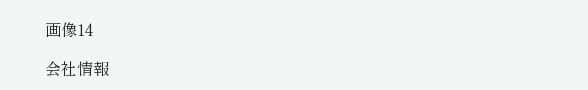画像14

会社情報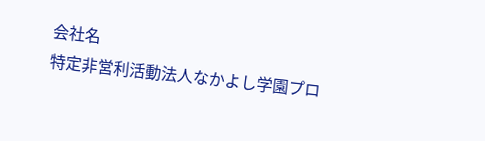会社名
特定非営利活動法人なかよし学園プロ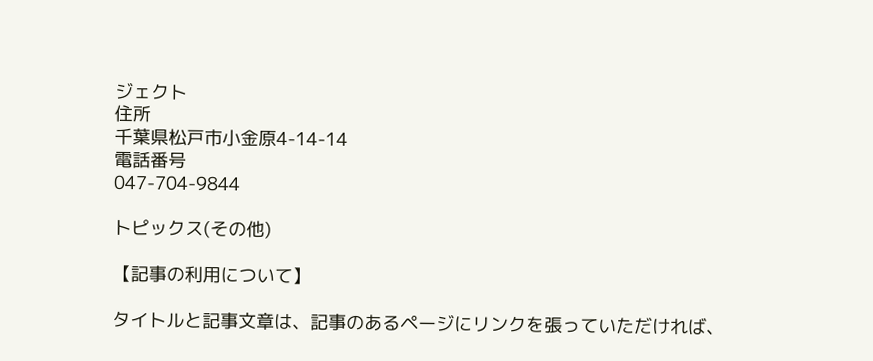ジェクト
住所
千葉県松戸市小金原4-14-14
電話番号
047-704-9844

トピックス(その他)

【記事の利用について】

タイトルと記事文章は、記事のあるページにリンクを張っていただければ、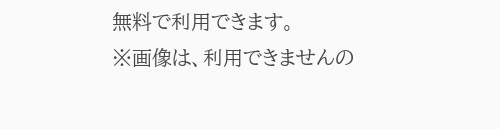無料で利用できます。
※画像は、利用できませんの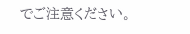でご注意ください。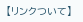【リンクついて】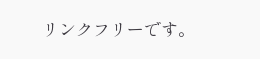リンクフリーです。